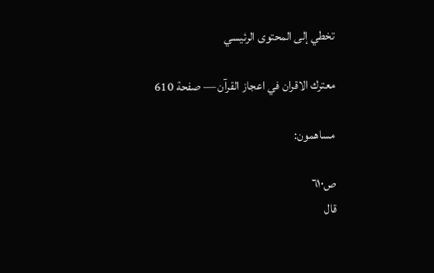تخطي إلى المحتوى الرئيسي

معترك الاقران في اعجاز القرآن — صفحة 610

مساهمون:

ص٦١٠
قال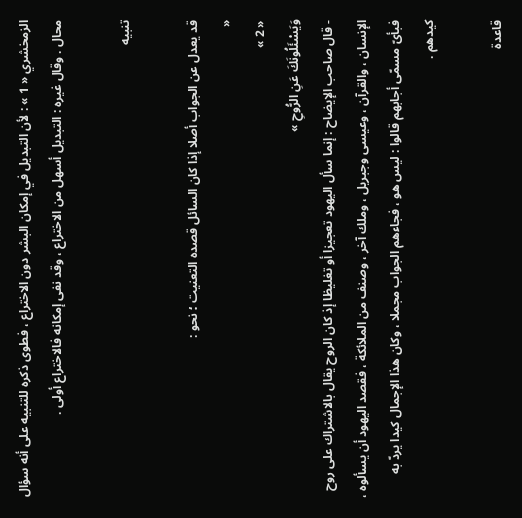الزمخشري « 1 » : لأن التبديل في إمكان البشر دون الاختراع ، فطوى ذكره للتنبيه على أنه سؤال محال . وقال غيره : التبديل أسهل من الاختراع ، وقد نفى إمكانه فالاختراع أولى .

تنبيه

قد يعدل عن الجواب أصلا إذا كان السائل قصده التعنيت ؛ نحو :
«
« 2 »
وَيَسْئَلُونَكَ عَنِ الرُّوحِ »
- قال صاحب الإيضاح : إنما سأل اليهود تعجيزا أو تغليظا إذ كان الروح يقال بالاشتراك على روح الإنسان ، والقرآن ، وعيسى وجبريل ، وملك آخر ، وصنف من الملائكة ، فقصد اليهود أن يسألوه ، فبأىّ مسمّى أجابهم قالوا : ليس هو ، فجاءهم الجواب مجملا ، وكان هذا الإجمال كيدا يردّ به كيدهم .

قاعدة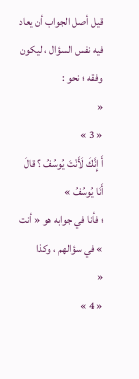قيل أصل الجواب أن يعاد فيه نفس السؤال ، ليكون وفقه ؛ نحو :
«
« 3 »
أَ إِنَّكَ لَأَنْتَ يُوسُفُ ؟ قالَ أَنَا يُوسُفُ »
؛ فأنا في جوابه هو « أنت » في سؤالهم ، وكذا
«
« 4 »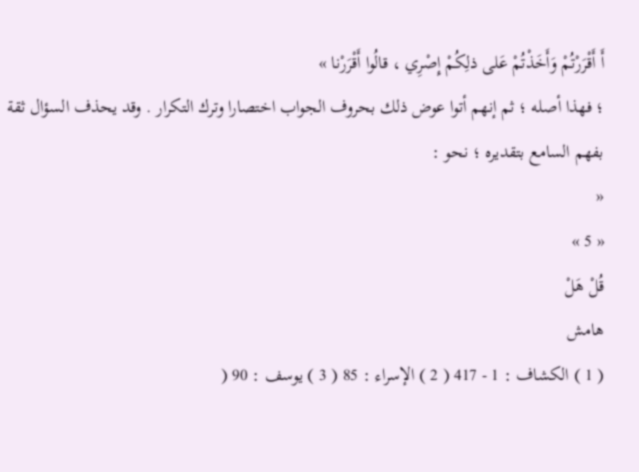أَ أَقْرَرْتُمْ وَأَخَذْتُمْ عَلى ذلِكُمْ إِصْرِي ، قالُوا أَقْرَرْنا »
؛ فهذا أصله ؛ ثم إنهم أتوا عوض ذلك بحروف الجواب اختصارا وترك التكرار . وقد يحذف السؤال ثقة بفهم السامع بتقديره ؛ نحو :
«
« 5 »
قُلْ هَلْ
هامش
( 1 ) الكشاف : 1 - 417 ( 2 ) الإسراء : 85 ( 3 ) يوسف : 90 (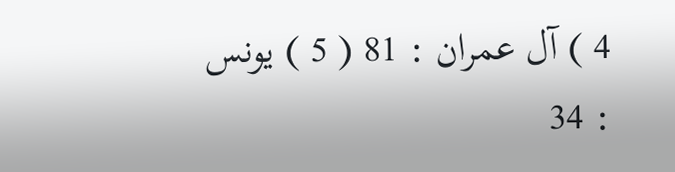4 ) آل عمران : 81 ( 5 ) يونس : 34